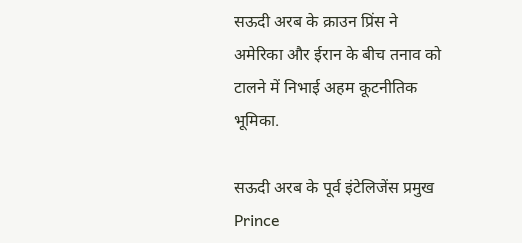सऊदी अरब के क्राउन प्रिंस ने अमेरिका और ईरान के बीच तनाव को टालने में निभाई अहम कूटनीतिक भूमिका.

सऊदी अरब के पूर्व इंटेलिजेंस प्रमुख Prince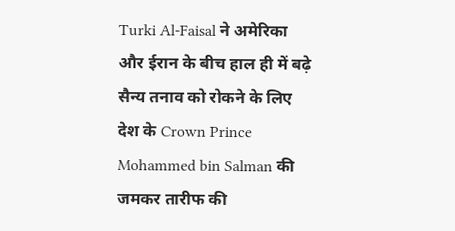Turki Al-Faisal ने अमेरिका और ईरान के बीच हाल ही में बढ़े सैन्य तनाव को रोकने के लिए देश के Crown Prince Mohammed bin Salman की जमकर तारीफ की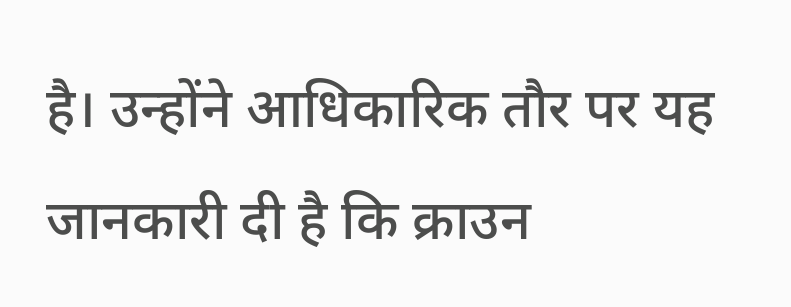है। उन्होंने आधिकारिक तौर पर यह जानकारी दी है कि क्राउन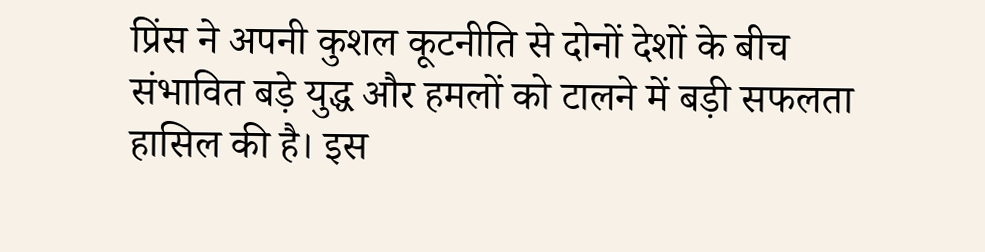प्रिंस ने अपनी कुशल कूटनीति से दोनों देशों के बीच संभावित बड़े युद्ध और हमलों को टालने में बड़ी सफलता हासिल की है। इस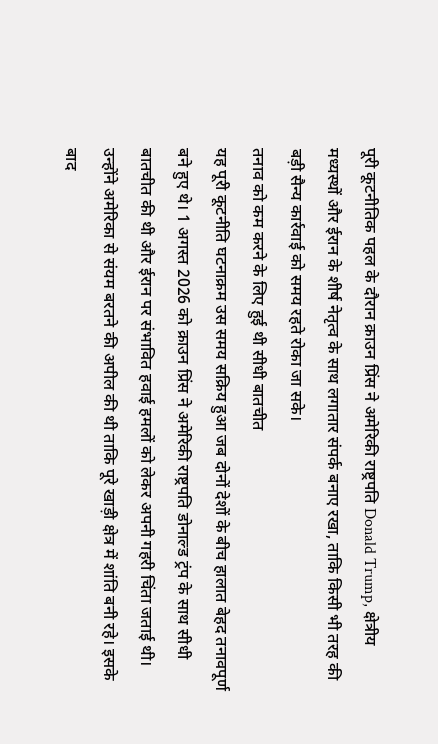पूरी कूटनीतिक पहल के दौरान क्राउन प्रिंस ने अमेरिकी राष्ट्रपति Donald Trump, क्षेत्रीय मध्यस्थों और ईरान के शीर्ष नेतृत्व के साथ लगातार संपर्क बनाए रखा, ताकि किसी भी तरह की बड़ी सैन्य कार्रवाई को समय रहते रोका जा सके।
तनाव को कम करने के लिए हुई थी सीधी बातचीत
यह पूरी कूटनीति घटनाक्रम उस समय सक्रिय हुआ जब दोनों देशों के बीच हालात बेहद तनावपूर्ण बने हुए थे। 1 अगस्त 2026 को क्राउन प्रिंस ने अमेरिकी राष्ट्रपति डोनाल्ड ट्रंप के साथ सीधी बातचीत की थी और ईरान पर संभावित हवाई हमलों को लेकर अपनी गहरी चिंता जताई थी। उन्होंने अमेरिका से संयम बरतने की अपील की थी ताकि पूरे खाड़ी क्षेत्र में शांति बनी रहे। इसके बाद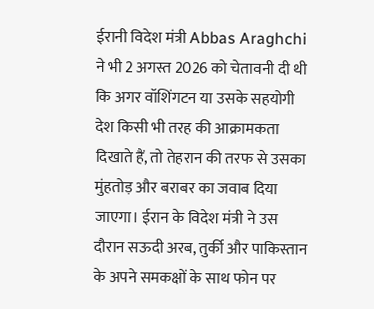ईरानी विदेश मंत्री Abbas Araghchi ने भी 2 अगस्त 2026 को चेतावनी दी थी कि अगर वॉशिंगटन या उसके सहयोगी देश किसी भी तरह की आक्रामकता दिखाते हैं, तो तेहरान की तरफ से उसका मुंहतोड़ और बराबर का जवाब दिया जाएगा। ईरान के विदेश मंत्री ने उस दौरान सऊदी अरब, तुर्की और पाकिस्तान के अपने समकक्षों के साथ फोन पर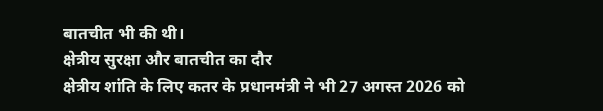बातचीत भी की थी।
क्षेत्रीय सुरक्षा और बातचीत का दौर
क्षेत्रीय शांति के लिए कतर के प्रधानमंत्री ने भी 27 अगस्त 2026 को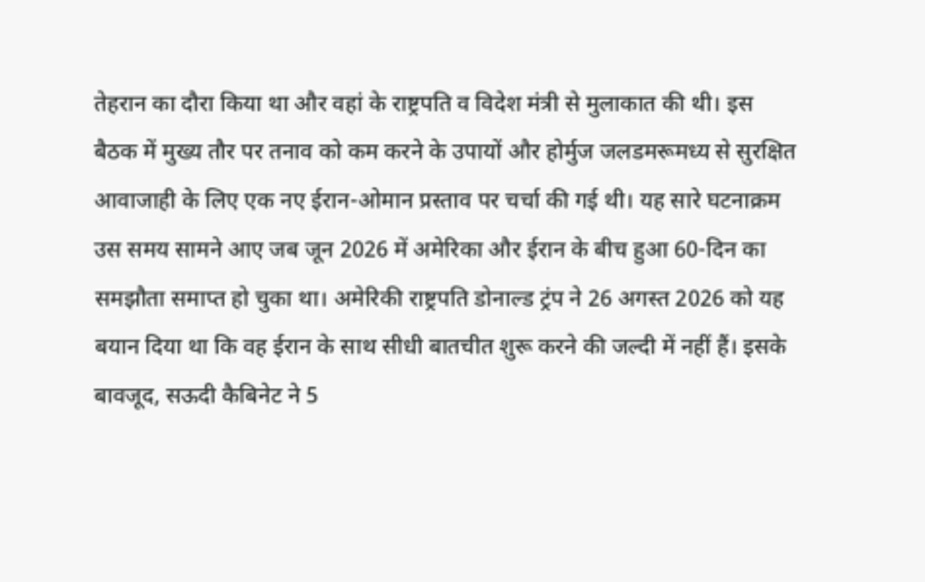तेहरान का दौरा किया था और वहां के राष्ट्रपति व विदेश मंत्री से मुलाकात की थी। इस बैठक में मुख्य तौर पर तनाव को कम करने के उपायों और होर्मुज जलडमरूमध्य से सुरक्षित आवाजाही के लिए एक नए ईरान-ओमान प्रस्ताव पर चर्चा की गई थी। यह सारे घटनाक्रम उस समय सामने आए जब जून 2026 में अमेरिका और ईरान के बीच हुआ 60-दिन का समझौता समाप्त हो चुका था। अमेरिकी राष्ट्रपति डोनाल्ड ट्रंप ने 26 अगस्त 2026 को यह बयान दिया था कि वह ईरान के साथ सीधी बातचीत शुरू करने की जल्दी में नहीं हैं। इसके बावजूद, सऊदी कैबिनेट ने 5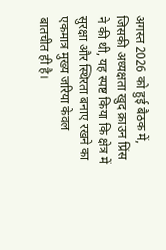अगस्त 2026 को हुई बैठक में, जिसकी अध्यक्षता खुद क्राउन प्रिंस ने की थी, यह स्पष्ट किया कि क्षेत्र में सुरक्षा और स्थिरता बनाए रखने का एकमात्र मुख्य जरिया केवल बातचीत ही है।